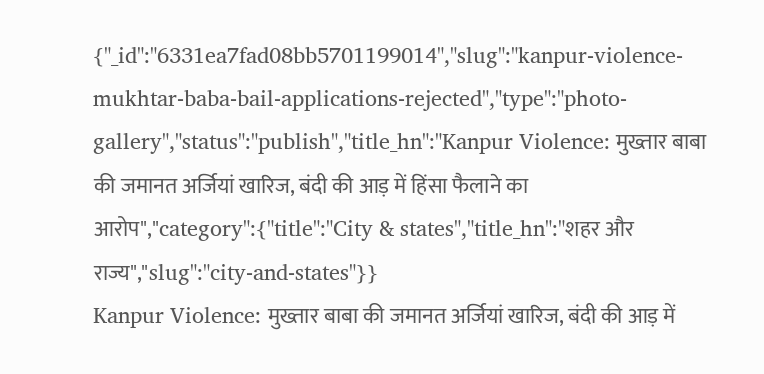{"_id":"6331ea7fad08bb5701199014","slug":"kanpur-violence-mukhtar-baba-bail-applications-rejected","type":"photo-gallery","status":"publish","title_hn":"Kanpur Violence: मुख्तार बाबा की जमानत अर्जियां खारिज, बंदी की आड़ में हिंसा फैलाने का आरोप","category":{"title":"City & states","title_hn":"शहर और राज्य","slug":"city-and-states"}}
Kanpur Violence: मुख्तार बाबा की जमानत अर्जियां खारिज, बंदी की आड़ में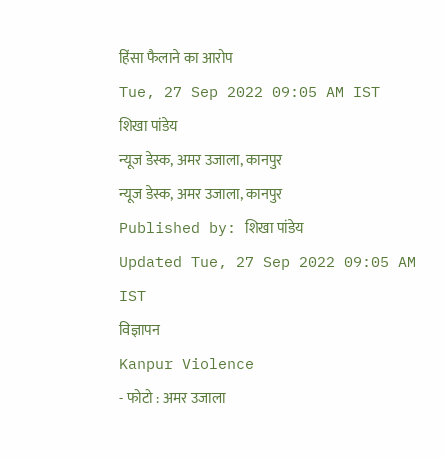हिंसा फैलाने का आरोप
Tue, 27 Sep 2022 09:05 AM IST
शिखा पांडेय
न्यूज डेस्क, अमर उजाला, कानपुर
न्यूज डेस्क, अमर उजाला, कानपुर
Published by: शिखा पांडेय
Updated Tue, 27 Sep 2022 09:05 AM IST
विज्ञापन
Kanpur Violence
- फोटो : अमर उजाला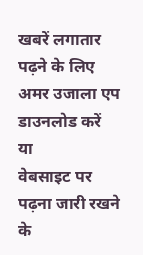खबरें लगातार पढ़ने के लिए अमर उजाला एप डाउनलोड करें
या
वेबसाइट पर पढ़ना जारी रखने के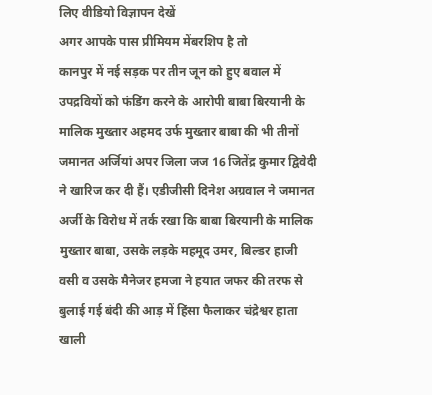लिए वीडियो विज्ञापन देखें
अगर आपके पास प्रीमियम मेंबरशिप है तो
कानपुर में नई सड़क पर तीन जून को हुए बवाल में उपद्रवियों को फंडिंग करने के आरोपी बाबा बिरयानी के मालिक मुख्तार अहमद उर्फ मुख्तार बाबा की भी तीनों जमानत अर्जियां अपर जिला जज 16 जितेंद्र कुमार द्विवेदी ने खारिज कर दी हैं। एडीजीसी दिनेश अग्रवाल ने जमानत अर्जी के विरोध में तर्क रखा कि बाबा बिरयानी के मालिक मुख्तार बाबा, उसके लड़के महमूद उमर, बिल्डर हाजी वसी व उसके मैनेजर हमजा ने हयात जफर की तरफ से बुलाई गई बंदी की आड़ में हिंसा फैलाकर चंद्रेश्वर हाता खाली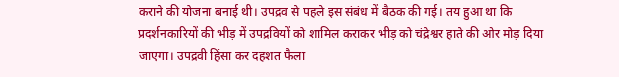कराने की योजना बनाई थी। उपद्रव से पहले इस संबंध में बैठक की गई। तय हुआ था कि प्रदर्शनकारियों की भीड़ में उपद्रवियों को शामिल कराकर भीड़ को चंद्रेश्वर हाते की ओर मोड़ दिया जाएगा। उपद्रवी हिंसा कर दहशत फैला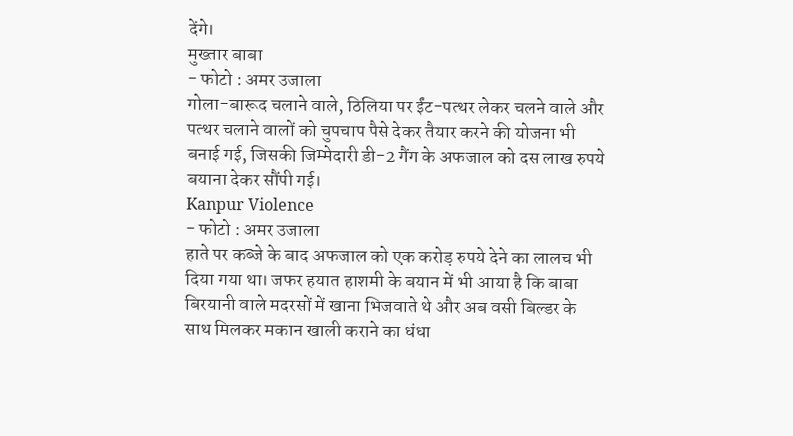देंगे।
मुख्तार बाबा
- फोटो : अमर उजाला
गोला-बारूद चलाने वाले, ठिलिया पर ईंट-पत्थर लेकर चलने वाले और पत्थर चलाने वालों को चुपचाप पैसे देकर तैयार करने की योजना भी बनाई गई, जिसकी जिम्मेदारी डी-2 गैंग के अफजाल को दस लाख रुपये बयाना देकर सौंपी गई।
Kanpur Violence
- फोटो : अमर उजाला
हाते पर कब्जे के बाद अफजाल को एक करोड़ रुपये देने का लालच भी दिया गया था। जफर हयात हाशमी के बयान में भी आया है कि बाबा बिरयानी वाले मदरसों में खाना भिजवाते थे और अब वसी बिल्डर के साथ मिलकर मकान खाली कराने का धंधा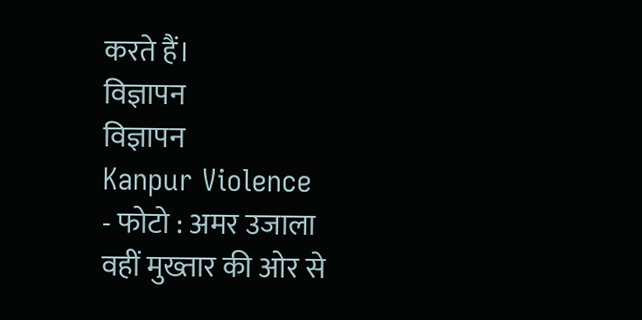करते हैं।
विज्ञापन
विज्ञापन
Kanpur Violence
- फोटो : अमर उजाला
वहीं मुख्तार की ओर से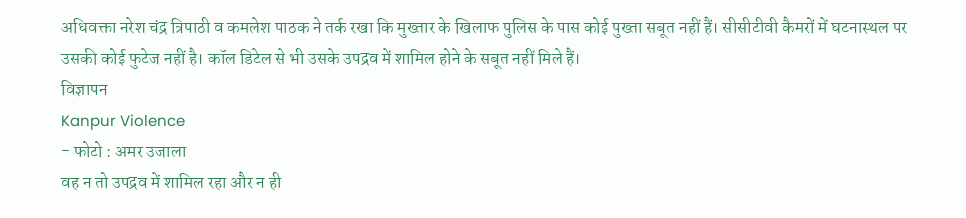अधिवक्ता नरेश चंद्र त्रिपाठी व कमलेश पाठक ने तर्क रखा कि मुख्तार के खिलाफ पुलिस के पास कोई पुख्ता सबूत नहीं हैं। सीसीटीवी कैमरों में घटनास्थल पर उसकी कोई फुटेज नहीं है। कॉल डिटेल से भी उसके उपद्रव में शामिल होने के सबूत नहीं मिले हैं।
विज्ञापन
Kanpur Violence
- फोटो : अमर उजाला
वह न तो उपद्रव में शामिल रहा और न ही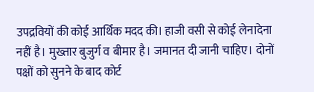उपद्रवियों की कोई आर्थिक मदद की। हाजी वसी से कोई लेनादेना नहीं है। मुख्तार बुजुर्ग व बीमार है। जमानत दी जानी चाहिए। दोनों पक्षों को सुनने के बाद कोर्ट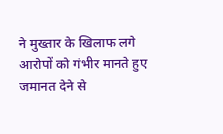ने मुख्तार के खिलाफ लगे आरोपों को गंभीर मानते हुए जमानत देने से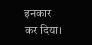इनकार कर दिया।